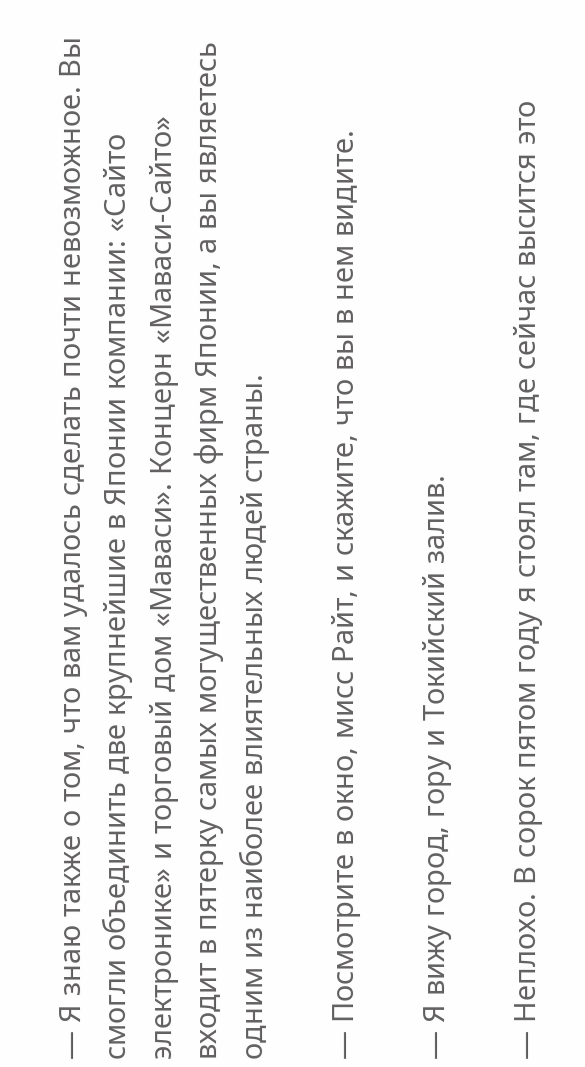— Я знаю также о том, что вам удалось сделать почти невозможное. Вы смогли объединить две крупнейшие в Японии компании: «Сайто электронике» и торговый дом «Маваси». Концерн «Маваси-Сайто» входит в пятерку самых могущественных фирм Японии, а вы являетесь одним из наиболее влиятельных людей страны.

— Посмотрите в окно, мисс Райт, и скажите, что вы в нем видите.

— Я вижу город, гору и Токийский залив.

— Неплохо. В сорок пятом году я стоял там, где сейчас высится это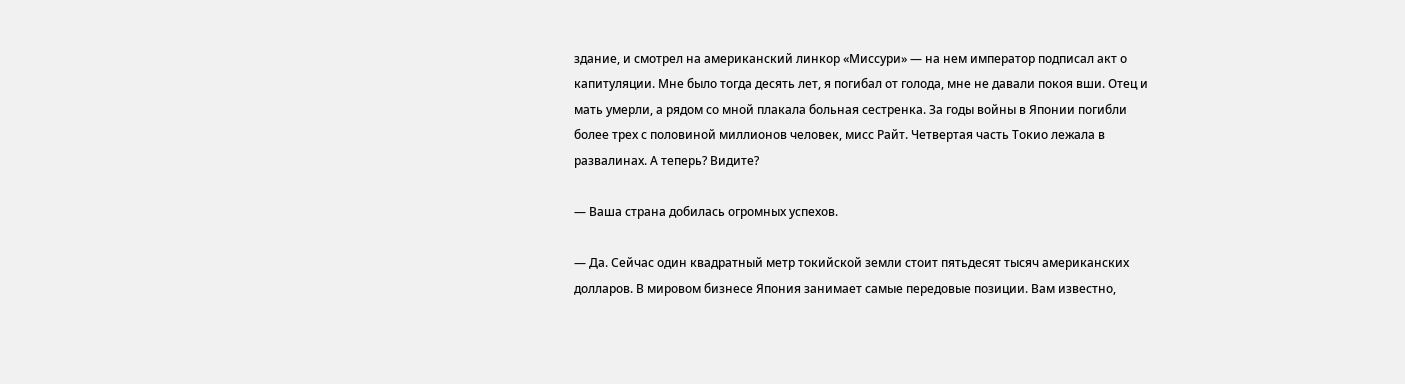здание, и смотрел на американский линкор «Миссури» — на нем император подписал акт о капитуляции. Мне было тогда десять лет, я погибал от голода, мне не давали покоя вши. Отец и мать умерли, а рядом со мной плакала больная сестренка. За годы войны в Японии погибли более трех с половиной миллионов человек, мисс Райт. Четвертая часть Токио лежала в развалинах. А теперь? Видите?

— Ваша страна добилась огромных успехов.

— Да. Сейчас один квадратный метр токийской земли стоит пятьдесят тысяч американских долларов. В мировом бизнесе Япония занимает самые передовые позиции. Вам известно,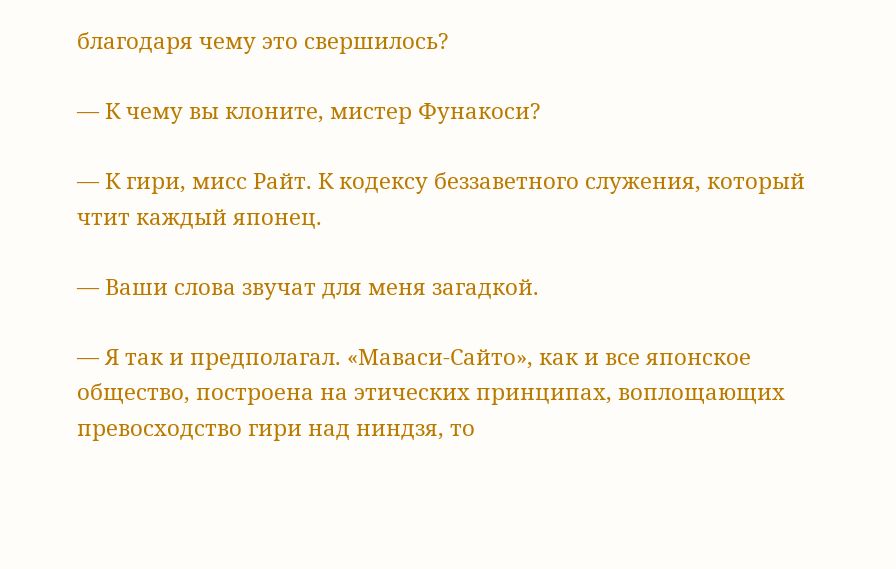благодаря чему это свершилось?

— К чему вы клоните, мистер Фунакоси?

— К гири, мисс Райт. К кодексу беззаветного служения, который чтит каждый японец.

— Ваши слова звучат для меня загадкой.

— Я так и предполагал. «Маваси-Сайто», как и все японское общество, построена на этических принципах, воплощающих превосходство гири над ниндзя, то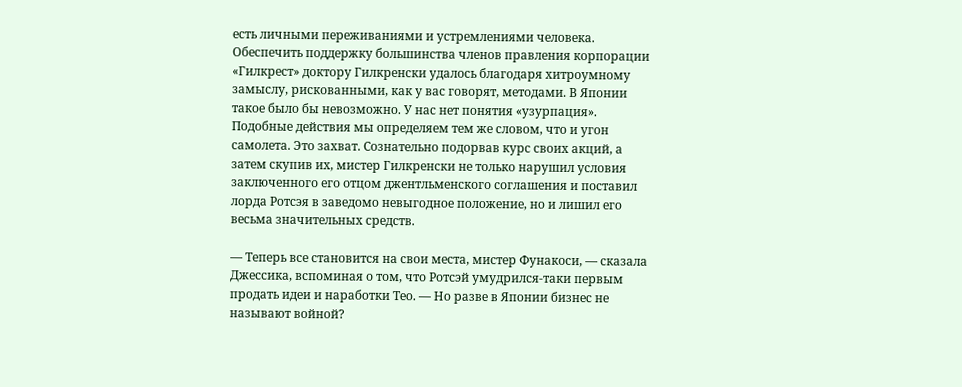есть личными переживаниями и устремлениями человека. Обеспечить поддержку большинства членов правления корпорации «Гилкрест» доктору Гилкренски удалось благодаря хитроумному замыслу, рискованными, как у вас говорят, методами. В Японии такое было бы невозможно. У нас нет понятия «узурпация». Подобные действия мы определяем тем же словом, что и угон самолета. Это захват. Сознательно подорвав курс своих акций, а затем скупив их, мистер Гилкренски не только нарушил условия заключенного его отцом джентльменского соглашения и поставил лорда Ротсэя в заведомо невыгодное положение, но и лишил его весьма значительных средств.

— Теперь все становится на свои места, мистер Фунакоси, — сказала Джессика, вспоминая о том, что Ротсэй умудрился-таки первым продать идеи и наработки Тео. — Но разве в Японии бизнес не называют войной?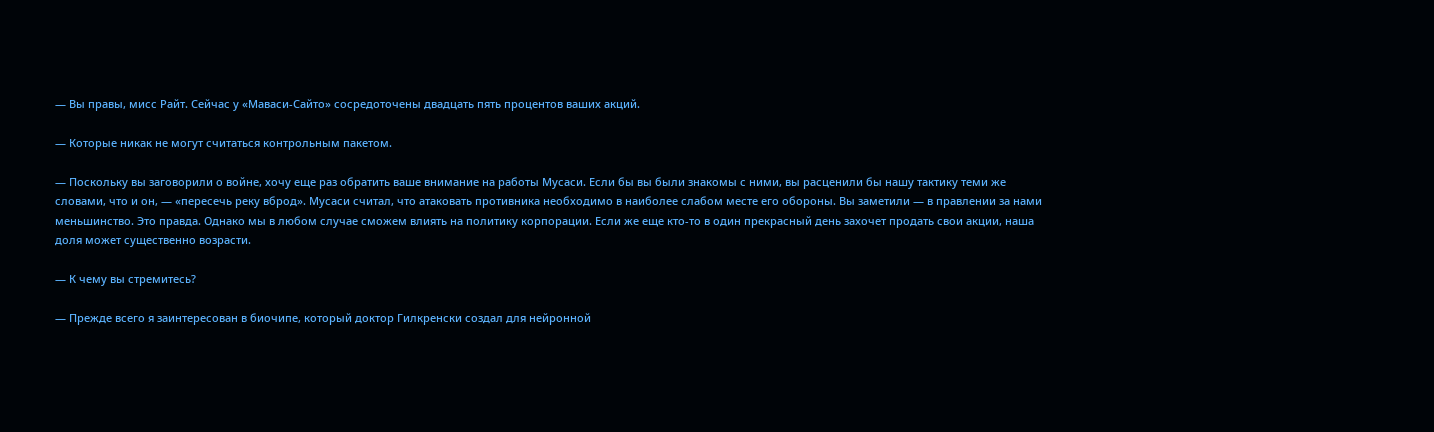— Вы правы, мисс Райт. Сейчас у «Маваси-Сайто» сосредоточены двадцать пять процентов ваших акций.

— Которые никак не могут считаться контрольным пакетом.

— Поскольку вы заговорили о войне, хочу еще раз обратить ваше внимание на работы Мусаси. Если бы вы были знакомы с ними, вы расценили бы нашу тактику теми же словами, что и он, — «пересечь реку вброд». Мусаси считал, что атаковать противника необходимо в наиболее слабом месте его обороны. Вы заметили — в правлении за нами меньшинство. Это правда. Однако мы в любом случае сможем влиять на политику корпорации. Если же еще кто-то в один прекрасный день захочет продать свои акции, наша доля может существенно возрасти.

— К чему вы стремитесь?

— Прежде всего я заинтересован в биочипе, который доктор Гилкренски создал для нейронной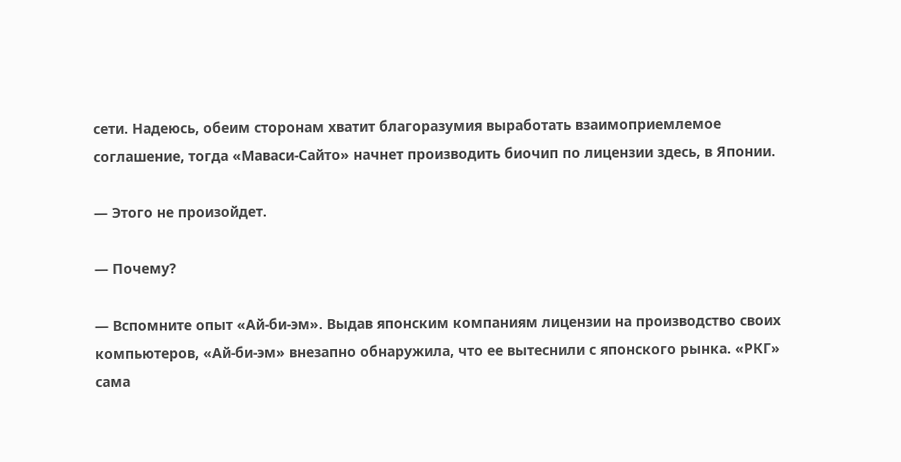сети. Надеюсь, обеим сторонам хватит благоразумия выработать взаимоприемлемое соглашение, тогда «Маваси-Сайто» начнет производить биочип по лицензии здесь, в Японии.

— Этого не произойдет.

— Почему?

— Вспомните опыт «Ай-би-эм». Выдав японским компаниям лицензии на производство своих компьютеров, «Ай-би-эм» внезапно обнаружила, что ее вытеснили с японского рынка. «РКГ» сама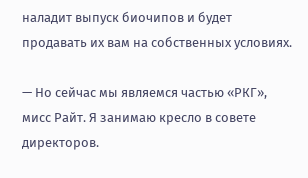наладит выпуск биочипов и будет продавать их вам на собственных условиях.

— Но сейчас мы являемся частью «РКГ», мисс Райт. Я занимаю кресло в совете директоров.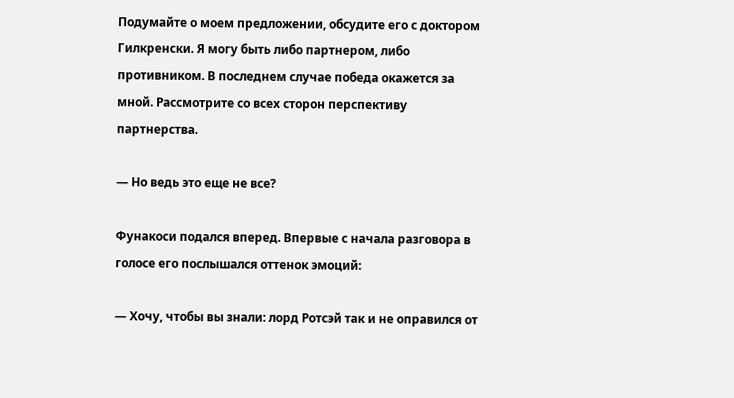Подумайте о моем предложении, обсудите его с доктором Гилкренски. Я могу быть либо партнером, либо противником. В последнем случае победа окажется за мной. Рассмотрите со всех сторон перспективу партнерства.

— Но ведь это еще не все?

Фунакоси подался вперед. Впервые с начала разговора в голосе его послышался оттенок эмоций:

— Хочу, чтобы вы знали: лорд Ротсэй так и не оправился от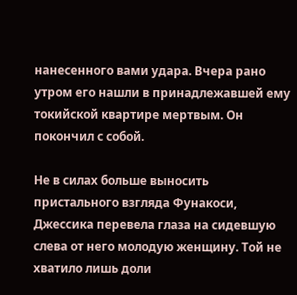нанесенного вами удара. Вчера рано утром его нашли в принадлежавшей ему токийской квартире мертвым. Он покончил с собой.

Не в силах больше выносить пристального взгляда Фунакоси, Джессика перевела глаза на сидевшую слева от него молодую женщину. Той не хватило лишь доли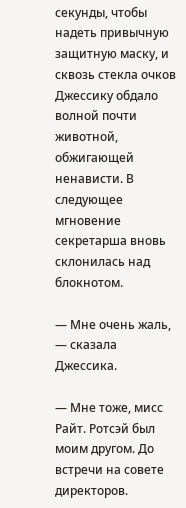секунды, чтобы надеть привычную защитную маску, и сквозь стекла очков Джессику обдало волной почти животной, обжигающей ненависти. В следующее мгновение секретарша вновь склонилась над блокнотом.

— Мне очень жаль, — сказала Джессика.

— Мне тоже, мисс Райт. Ротсэй был моим другом. До встречи на совете директоров.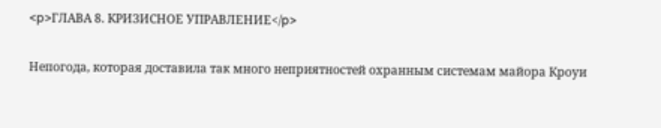<p>ГЛАВА 8. КРИЗИСНОЕ УПРАВЛЕНИЕ</p>

Непогода, которая доставила так много неприятностей охранным системам майора Кроуи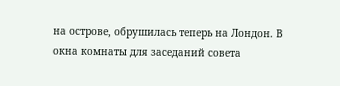на острове, обрушилась теперь на Лондон. В окна комнаты для заседаний совета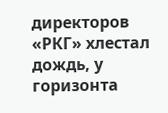директоров «РКГ» хлестал дождь, у горизонта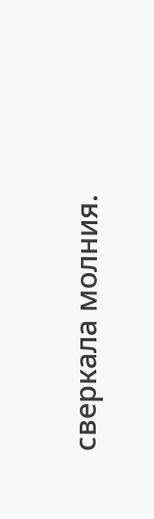сверкала молния.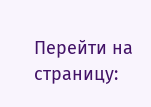Перейти на страницу: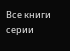Все книги серии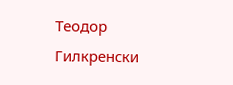Теодор Гилкренски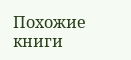Похожие книги